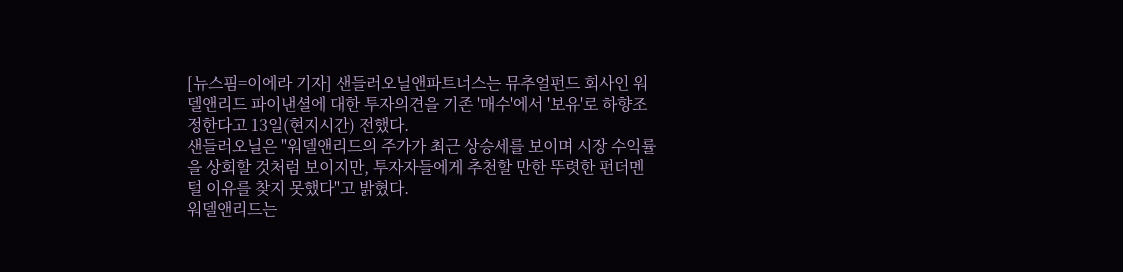[뉴스핌=이에라 기자] 샌들러오닐앤파트너스는 뮤추얼펀드 회사인 워델앤리드 파이낸셜에 대한 투자의견을 기존 '매수'에서 '보유'로 하향조정한다고 13일(현지시간) 전했다.
샌들러오닐은 "워델앤리드의 주가가 최근 상승세를 보이며 시장 수익률을 상회할 것처럼 보이지만, 투자자들에게 추천할 만한 뚜렷한 펀더멘털 이유를 찾지 못했다"고 밝혔다.
워델앤리드는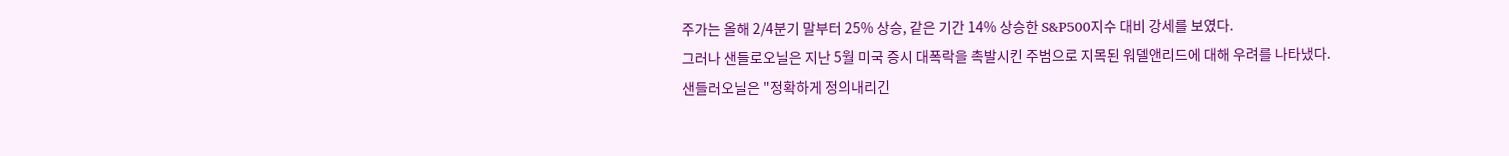주가는 올해 2/4분기 말부터 25% 상승, 같은 기간 14% 상승한 S&P500지수 대비 강세를 보였다.
그러나 샌들로오닐은 지난 5월 미국 증시 대폭락을 촉발시킨 주범으로 지목된 워델앤리드에 대해 우려를 나타냈다.
샌들러오닐은 "정확하게 정의내리긴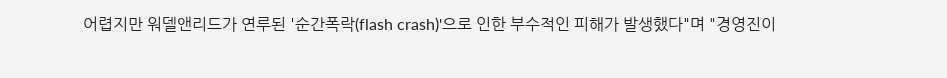어렵지만 워델앤리드가 연루된 '순간폭락(flash crash)'으로 인한 부수적인 피해가 발생했다"며 "경영진이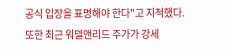공식 입장을 표명해야 한다"고 지적했다.
또한 최근 워델앤리드 주가가 강세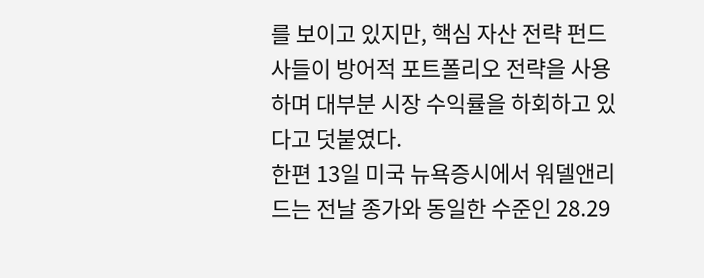를 보이고 있지만, 핵심 자산 전략 펀드사들이 방어적 포트폴리오 전략을 사용하며 대부분 시장 수익률을 하회하고 있다고 덧붙였다.
한편 13일 미국 뉴욕증시에서 워델앤리드는 전날 종가와 동일한 수준인 28.29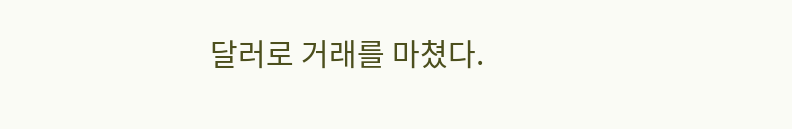달러로 거래를 마쳤다.